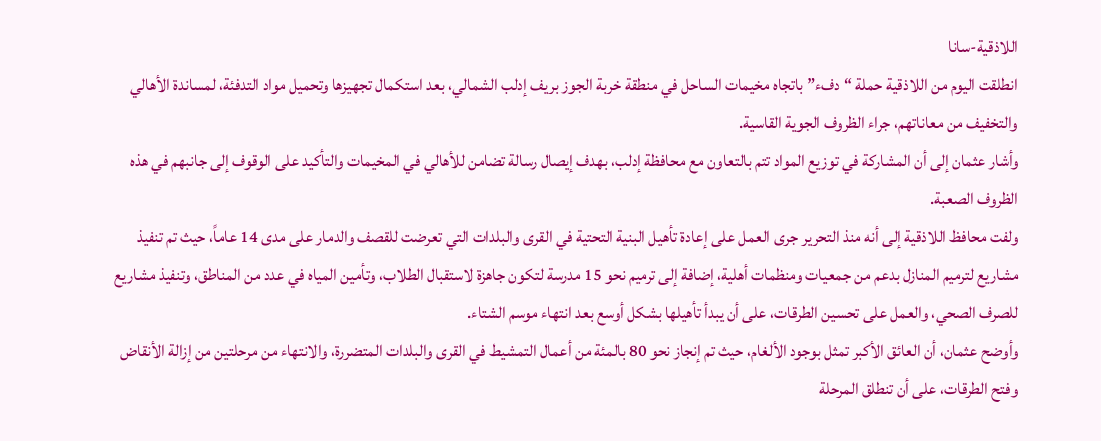اللاذقية-سانا
انطلقت اليوم من اللاذقية حملة “دفء” باتجاه مخيمات الساحل في منطقة خربة الجوز بريف إدلب الشمالي، بعد استكمال تجهيزها وتحميل مواد التدفئة، لمساندة الأهالي والتخفيف من معاناتهم، جراء الظروف الجوية القاسية.
وأشار عثمان إلى أن المشاركة في توزيع المواد تتم بالتعاون مع محافظة إدلب، بهدف إيصال رسالة تضامن للأهالي في المخيمات والتأكيد على الوقوف إلى جانبهم في هذه الظروف الصعبة.
ولفت محافظ اللاذقية إلى أنه منذ التحرير جرى العمل على إعادة تأهيل البنية التحتية في القرى والبلدات التي تعرضت للقصف والدمار على مدى 14 عاماً، حيث تم تنفيذ مشاريع لترميم المنازل بدعم من جمعيات ومنظمات أهلية، إضافة إلى ترميم نحو 15 مدرسة لتكون جاهزة لاستقبال الطلاب، وتأمين المياه في عدد من المناطق، وتنفيذ مشاريع للصرف الصحي، والعمل على تحسين الطرقات، على أن يبدأ تأهيلها بشكل أوسع بعد انتهاء موسم الشتاء.
وأوضح عثمان، أن العائق الأكبر تمثل بوجود الألغام، حيث تم إنجاز نحو 80 بالمئة من أعمال التمشيط في القرى والبلدات المتضررة، والانتهاء من مرحلتين من إزالة الأنقاض وفتح الطرقات، على أن تنطلق المرحلة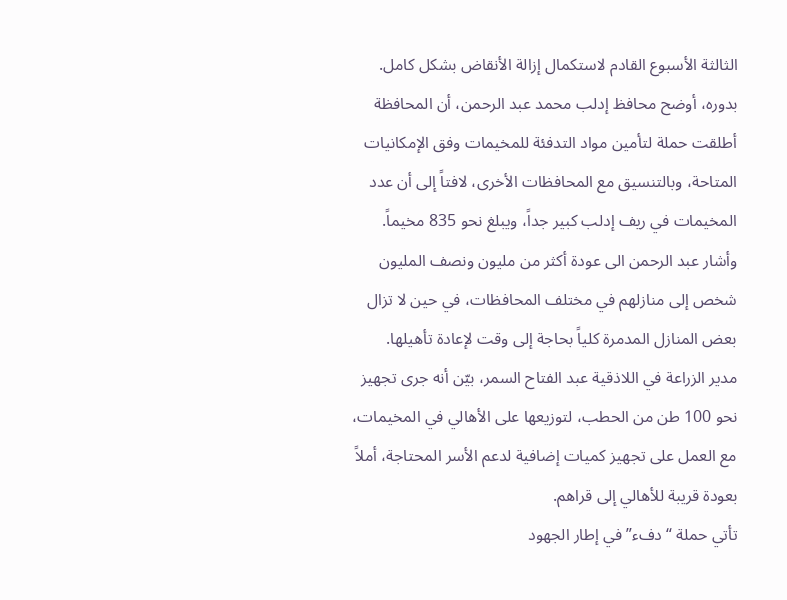الثالثة الأسبوع القادم لاستكمال إزالة الأنقاض بشكل كامل.
بدوره، أوضح محافظ إدلب محمد عبد الرحمن، أن المحافظة أطلقت حملة لتأمين مواد التدفئة للمخيمات وفق الإمكانيات المتاحة، وبالتنسيق مع المحافظات الأخرى، لافتاً إلى أن عدد المخيمات في ريف إدلب كبير جداً، ويبلغ نحو 835 مخيماً.
وأشار عبد الرحمن الى عودة أكثر من مليون ونصف المليون شخص إلى منازلهم في مختلف المحافظات، في حين لا تزال بعض المنازل المدمرة كلياً بحاجة إلى وقت لإعادة تأهيلها.
مدير الزراعة في اللاذقية عبد الفتاح السمر، بيّن أنه جرى تجهيز نحو 100 طن من الحطب، لتوزيعها على الأهالي في المخيمات، مع العمل على تجهيز كميات إضافية لدعم الأسر المحتاجة، أملاً بعودة قريبة للأهالي إلى قراهم.
تأتي حملة “دفء” في إطار الجهود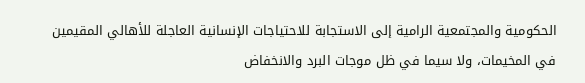الحكومية والمجتمعية الرامية إلى الاستجابة للاحتياجات الإنسانية العاجلة للأهالي المقيمين في المخيمات، ولا سيما في ظل موجات البرد والانخفاض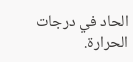الحاد في درجات الحرارة.